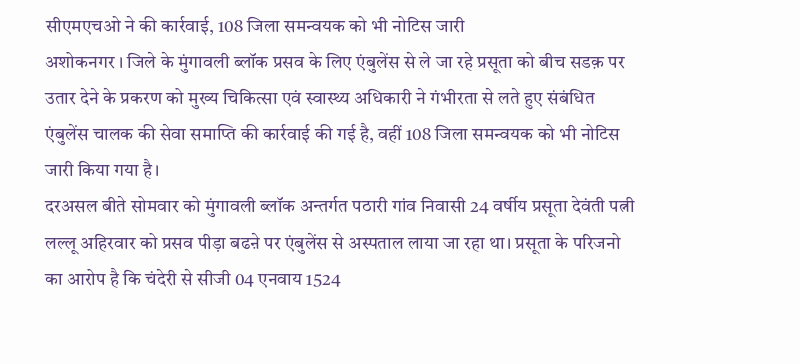सीएमएचओ ने की कार्रवाई, 108 जिला समन्वयक को भी नोटिस जारी
अशोकनगर । जिले के मुंगावली ब्लॉक प्रसव के लिए एंबुलेंस से ले जा रहे प्रसूता को बीच सडक़ पर उतार देने के प्रकरण को मुख्य चिकित्सा एवं स्वास्थ्य अधिकारी ने गंभीरता से लते हुए संबंधित एंबुलेंस चालक की सेवा समाप्ति की कार्रवाई की गई है, वहीं 108 जिला समन्वयक को भी नोटिस जारी किया गया है।
दरअसल बीते सोमवार को मुंगावली ब्लॉक अन्तर्गत पठारी गांव निवासी 24 वर्षीय प्रसूता देवंती पत्नी लल्लू अहिरवार को प्रसव पीड़ा बढऩे पर एंबुलेंस से अस्पताल लाया जा रहा था। प्रसूता के परिजनो का आरोप है कि चंदेरी से सीजी 04 एनवाय 1524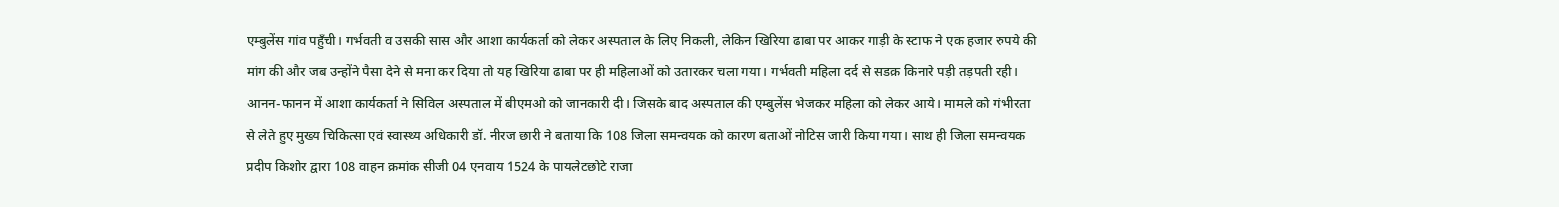एम्बुलेंस गांव पहुँची। गर्भवती व उसकी सास और आशा कार्यकर्ता को लेकर अस्पताल के लिए निकली, लेकिन खिरिया ढाबा पर आकर गाड़ी के स्टाफ ने एक हजार रुपये की मांग की और जब उन्होंने पैसा देने से मना कर दिया तो यह खिरिया ढाबा पर ही महिलाओं को उतारकर चला गया। गर्भवती महिला दर्द से सडक़ किनारे पड़ी तड़पती रही। आनन-फानन में आशा कार्यकर्ता ने सिविल अस्पताल में बीएमओ को जानकारी दी। जिसके बाद अस्पताल की एम्बुलेंस भेजकर महिला को लेकर आये। मामले को गंभीरता से लेते हुए मुख्य चिकित्सा एवं स्वास्थ्य अधिकारी डॉ. नीरज छारी ने बताया कि 108 जिला समन्वयक को कारण बताओं नोटिस जारी किया गया। साथ ही जिला समन्वयक प्रदीप किशोर द्वारा 108 वाहन क्रमांक सीजी 04 एनवाय 1524 के पायलेटछोटे राजा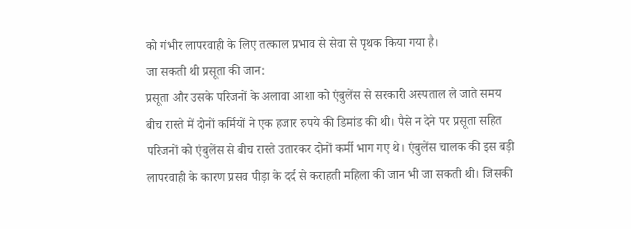को गंभीर लापरवाही के लिए तत्काल प्रभाव से सेवा से पृथक किया गया है।
जा सकती थी प्रसूता की जान:
प्रसूता और उसके परिजनों के अलावा आशा को एंबुलेंस से सरकारी अस्पताल ले जाते समय बीच रास्ते में दोनों कर्मियों ने एक हजार रुपये की डिमांड की थी। पैसे न देने पर प्रसूता सहित परिजनों को एंबुलेंस से बीच रास्ते उतारकर दोनों कर्मी भाग गए थे। एंबुलेंस चालक की इस बड़ी लापरवाही के कारण प्रसव पीड़ा के दर्द से कराहती महिला की जान भी जा सकती थी। जिसकी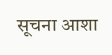सूचना आशा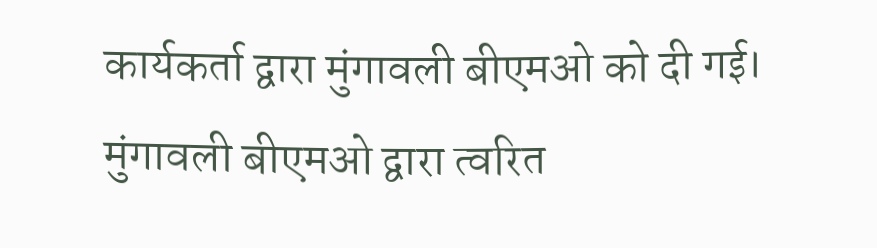कार्यकर्ता द्वारा मुंगावली बीएमओ को दी गई। मुंगावली बीएमओ द्वारा त्वरित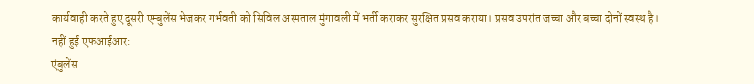कार्यवाही करते हुए दूसरी एम्बुलेंस भेजकर गर्भवती को सिविल अस्पताल मुंगावली में भर्ती कराकर सुरक्षित प्रसव कराया। प्रसव उपरांत जच्चा और बच्चा दोनों स्वस्थ है।
नहीं हुई एफआईआर:
एंबुलेंस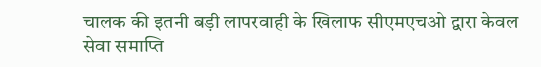चालक की इतनी बड़ी लापरवाही के खिलाफ सीएमएचओ द्वारा केवल सेवा समाप्ति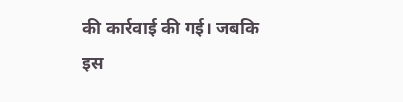की कार्रवाई की गई। जबकि इस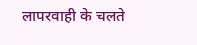लापरवाही के चलते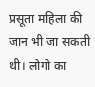प्रसूता महिला की जान भी जा सकती थी। लोगो का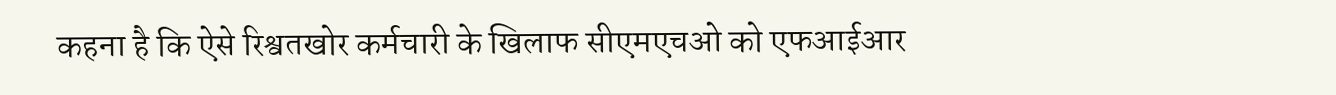कहना है कि ऐसे रिश्वतखोर कर्मचारी के खिलाफ सीएमएचओ को एफआईआर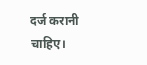दर्ज करानी चाहिए।